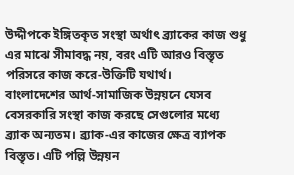উদ্দীপকে ইঙ্গিতকৃত সংস্থা অর্থাৎ ব্র্যাকের কাজ শুধু এর মাঝে সীমাবদ্ধ নয়, বরং এটি আরও বিস্তৃত পরিসরে কাজ করে-উক্তিটি যথার্থ।
বাংলাদেশের আর্থ-সামাজিক উন্নয়নে যেসব বেসরকারি সংস্থা কাজ করছে সেগুলোর মধ্যে ব্র্যাক অন্যতম। ব্র্যাক-এর কাজের ক্ষেত্র ব্যাপক বিস্তৃত। এটি পল্লি উন্নয়ন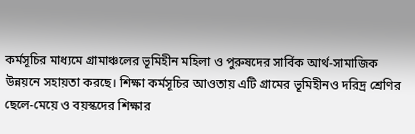কর্মসূচির মাধ্যমে গ্রামাঞ্চলের ভূমিহীন মহিলা ও পুরুষদের সার্বিক আর্থ-সামাজিক উন্নয়নে সহায়তা করছে। শিক্ষা কর্মসূচির আওতায় এটি গ্রামের ভূমিহীনও দরিদ্র শ্রেণির ছেলে-মেয়ে ও বয়স্কদের শিক্ষার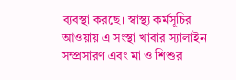ব্যবস্থা করছে। স্বাস্থ্য কর্মসূচির আওয়ায় এ সংস্থা খাবার স্যালাইন সম্প্রসারণ এবং মা ও শিশুর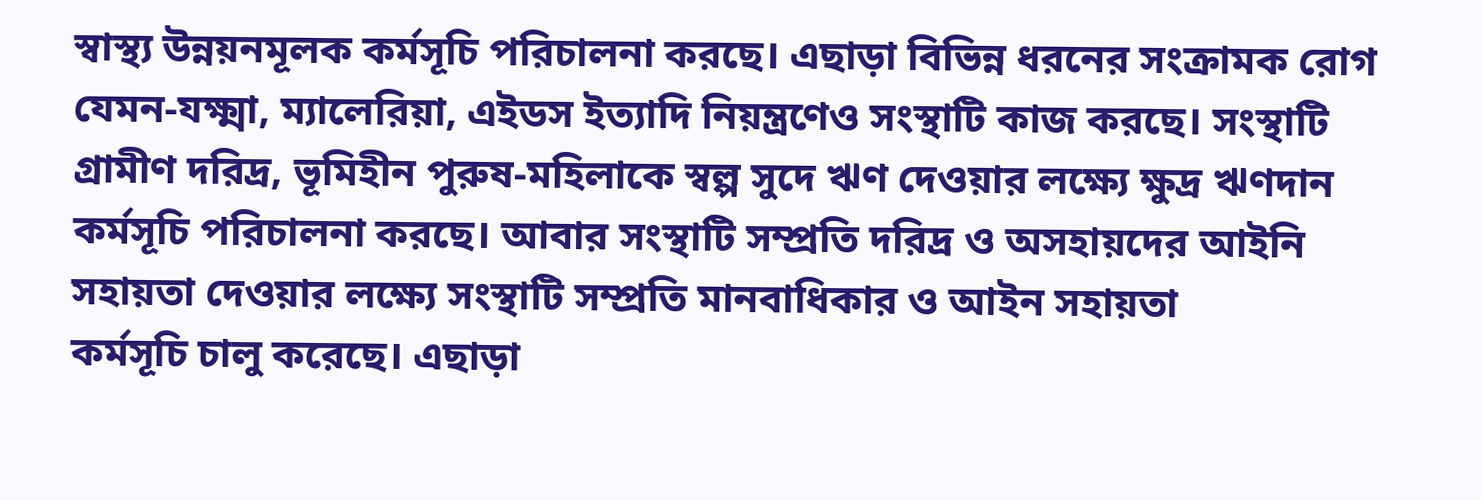স্বাস্থ্য উন্নয়নমূলক কর্মসূচি পরিচালনা করছে। এছাড়া বিভিন্ন ধরনের সংক্রামক রোগ যেমন-যক্ষ্মা, ম্যালেরিয়া, এইডস ইত্যাদি নিয়ন্ত্রণেও সংস্থাটি কাজ করছে। সংস্থাটি গ্রামীণ দরিদ্র, ভূমিহীন পুরুষ-মহিলাকে স্বল্প সুদে ঋণ দেওয়ার লক্ষ্যে ক্ষুদ্র ঋণদান কর্মসূচি পরিচালনা করছে। আবার সংস্থাটি সম্প্রতি দরিদ্র ও অসহায়দের আইনি সহায়তা দেওয়ার লক্ষ্যে সংস্থাটি সম্প্রতি মানবাধিকার ও আইন সহায়তা
কর্মসূচি চালু করেছে। এছাড়া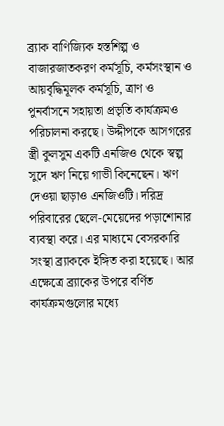ব্র্যাক বাণিজ্যিক হস্তশিল্প ও বাজারজাতকরণ কর্মসূচি, কর্মসংস্থান ও আয়বৃদ্ধিমূলক কর্মসূচি, ত্রাণ ও পুনর্বাসনে সহায়তা প্রভৃতি কার্যক্রমও পরিচালনা করছে। উদ্দীপকে আসগরের স্ত্রী কুলসুম একটি এনজিও থেকে স্বল্প সুদে ঋণ নিয়ে গাভী কিনেছেন। ঋণ দেওয়া ছাড়াও এনজিওটি। দরিদ্র পরিবারের ছেলে-মেয়েদের পড়াশোনার ব্যবস্থা করে। এর মাধ্যমে বেসরকারি সংস্থা ব্র্যাককে ইঙ্গিত করা হয়েছে। আর এক্ষেত্রে ব্র্যাকের উপরে বর্ণিত কার্যক্রমগুলোর মধ্যে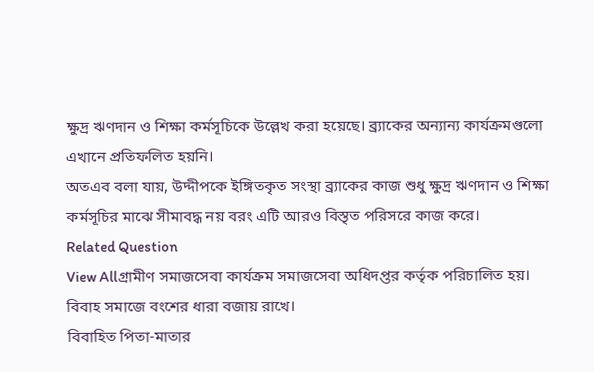ক্ষুদ্র ঋণদান ও শিক্ষা কর্মসূচিকে উল্লেখ করা হয়েছে। ব্র্যাকের অন্যান্য কার্যক্রমগুলো এখানে প্রতিফলিত হয়নি।
অতএব বলা যায়, উদ্দীপকে ইঙ্গিতকৃত সংস্থা ব্র্যাকের কাজ শুধু ক্ষুদ্র ঋণদান ও শিক্ষা কর্মসূচির মাঝে সীমাবদ্ধ নয় বরং এটি আরও বিস্তৃত পরিসরে কাজ করে।
Related Question
View Allগ্রামীণ সমাজসেবা কার্যক্রম সমাজসেবা অধিদপ্তর কর্তৃক পরিচালিত হয়।
বিবাহ সমাজে বংশের ধারা বজায় রাখে।
বিবাহিত পিতা-মাতার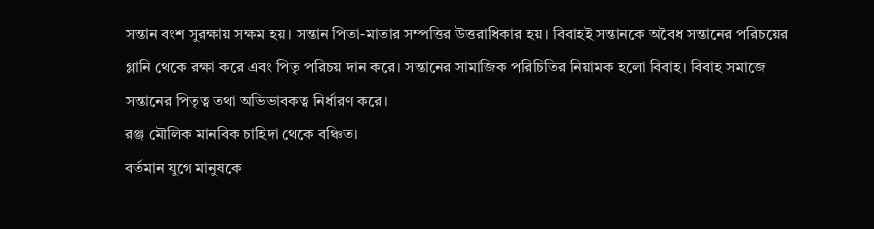সন্তান বংশ সুরক্ষায় সক্ষম হয়। সন্তান পিতা-মাতার সম্পত্তির উত্তরাধিকার হয়। বিবাহই সন্তানকে অবৈধ সন্তানের পরিচয়ের গ্লানি থেকে রক্ষা করে এবং পিতৃ পরিচয় দান করে। সন্তানের সামাজিক পরিচিতির নিয়ামক হলো বিবাহ। বিবাহ সমাজে সন্তানের পিতৃত্ব তথা অভিভাবকত্ব নির্ধারণ করে।
রঞ্জ মৌলিক মানবিক চাহিদা থেকে বঞ্চিত।
বর্তমান যুগে মানুষকে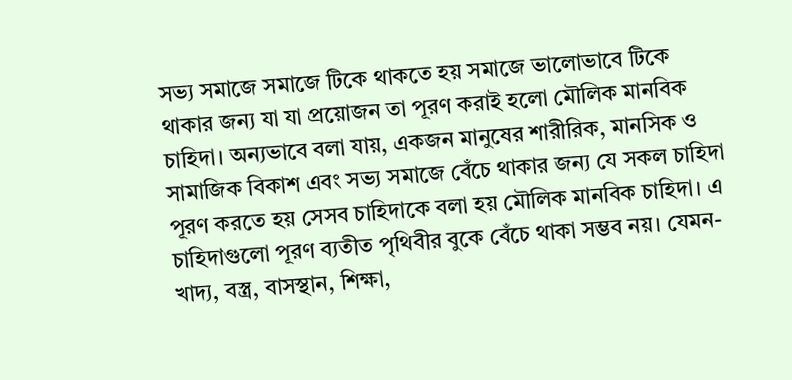সভ্য সমাজে সমাজে টিকে থাকতে হয় সমাজে ভালোভাবে টিকে থাকার জন্য যা যা প্রয়োজন তা পূরণ করাই হলো মৌলিক মানবিক চাহিদা। অন্যভাবে বলা যায়, একজন মানুষের শারীরিক, মানসিক ও সামাজিক বিকাশ এবং সভ্য সমাজে বেঁচে থাকার জন্য যে সকল চাহিদা পূরণ করতে হয় সেসব চাহিদাকে বলা হয় মৌলিক মানবিক চাহিদা। এ চাহিদাগুলো পূরণ ব্যতীত পৃথিবীর বুকে বেঁচে থাকা সম্ভব নয়। যেমন- খাদ্য, বস্ত্র, বাসস্থান, শিক্ষা,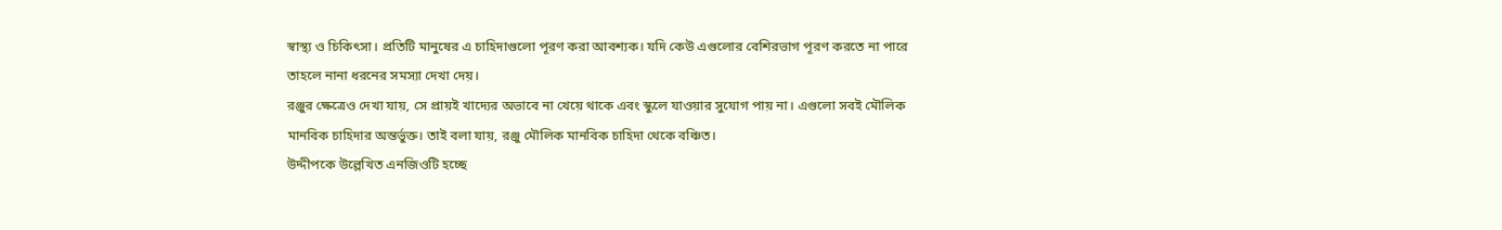স্বাস্থ্য ও চিকিৎসা। প্রতিটি মানুষের এ চাহিদাগুলো পূরণ করা আবশ্যক। যদি কেউ এগুলোর বেশিরভাগ পূরণ করতে না পারে তাহলে নানা ধরনের সমস্যা দেখা দেয়।
রঞ্জুর ক্ষেত্রেও দেখা যায়, সে প্রায়ই খাদ্যের অভাবে না খেয়ে থাকে এবং স্কুলে যাওয়ার সুযোগ পায় না। এগুলো সবই মৌলিক মানবিক চাহিদার অন্তর্ভুক্ত। তাই বলা যায়, রঞ্জু মৌলিক মানবিক চাহিদা থেকে বঞ্চিত।
উদ্দীপকে উল্লেখিত এনজিওটি হচ্ছে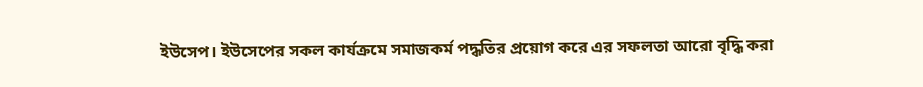ইউসেপ। ইউসেপের সকল কার্যক্রমে সমাজকর্ম পদ্ধতির প্রয়োগ করে এর সফলতা আরো বৃদ্ধি করা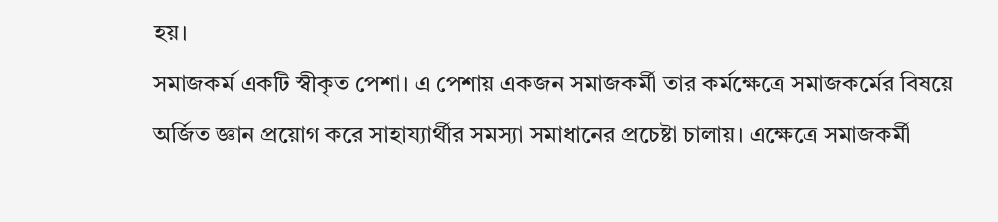হয়।
সমাজকর্ম একটি স্বীকৃত পেশা। এ পেশায় একজন সমাজকর্মী তার কর্মক্ষেত্রে সমাজকর্মের বিষয়ে অর্জিত জ্ঞান প্রয়োগ করে সাহায্যার্থীর সমস্যা সমাধানের প্রচেষ্টা চালায়। এক্ষেত্রে সমাজকর্মী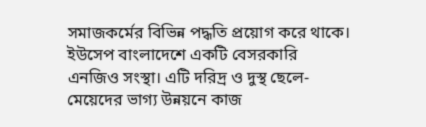সমাজকর্মের বিভিন্ন পদ্ধতি প্রয়োগ করে থাকে। ইউসেপ বাংলাদেশে একটি বেসরকারি এনজিও সংস্থা। এটি দরিদ্র ও দুস্থ ছেলে-মেয়েদের ভাগ্য উন্নয়নে কাজ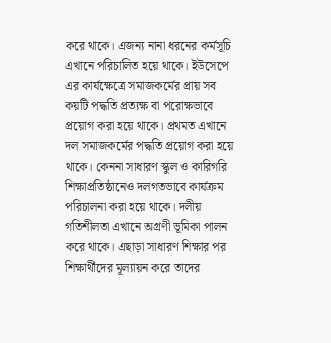করে থাকে। এজন্য নানা ধরনের কর্মসূচি এখানে পরিচালিত হয়ে থাকে। ইউসেপে এর কার্যক্ষেত্রে সমাজকর্মের প্রায় সব কয়টি পদ্ধতি প্রত্যক্ষ বা পরোক্ষভাবে প্রয়োগ করা হয়ে থাকে। প্রথমত এখানে দল সমাজকর্মের পদ্ধতি প্রয়োগ করা হয়ে থাকে। কেননা সাধারণ স্কুল ও কারিগরি শিক্ষাপ্রতিষ্ঠানেও দলগতভাবে কার্যক্রম পরিচালনা করা হয়ে থাকে। দলীয় গতিশীলতা এখানে অগ্রণী ভূমিকা পালন করে থাকে। এছাড়া সাধারণ শিক্ষার পর শিক্ষার্থীদের মূল্যায়ন করে তাদের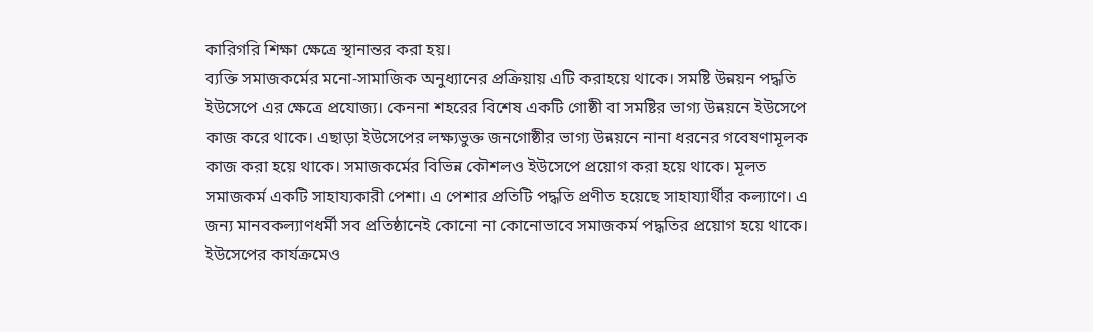কারিগরি শিক্ষা ক্ষেত্রে স্থানান্তর করা হয়।
ব্যক্তি সমাজকর্মের মনো-সামাজিক অনুধ্যানের প্রক্রিয়ায় এটি করাহয়ে থাকে। সমষ্টি উন্নয়ন পদ্ধতি ইউসেপে এর ক্ষেত্রে প্রযোজ্য। কেননা শহরের বিশেষ একটি গোষ্ঠী বা সমষ্টির ভাগ্য উন্নয়নে ইউসেপে কাজ করে থাকে। এছাড়া ইউসেপের লক্ষ্যভুক্ত জনগোষ্ঠীর ভাগ্য উন্নয়নে নানা ধরনের গবেষণামূলক কাজ করা হয়ে থাকে। সমাজকর্মের বিভিন্ন কৌশলও ইউসেপে প্রয়োগ করা হয়ে থাকে। মূলত সমাজকর্ম একটি সাহায্যকারী পেশা। এ পেশার প্রতিটি পদ্ধতি প্রণীত হয়েছে সাহায্যার্থীর কল্যাণে। এ জন্য মানবকল্যাণধর্মী সব প্রতিষ্ঠানেই কোনো না কোনোভাবে সমাজকর্ম পদ্ধতির প্রয়োগ হয়ে থাকে। ইউসেপের কার্যক্রমেও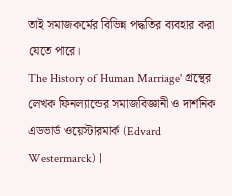তাই সমাজকর্মের বিভিন্ন পদ্ধতির ব্যবহার করা যেতে পারে।
The History of Human Marriage' গ্রন্থের লেখক ফিনল্যান্ডের সমাজবিজ্ঞানী ও দার্শনিক এডভার্ড ওয়েস্টারমার্ক (Edvard Westermarck) |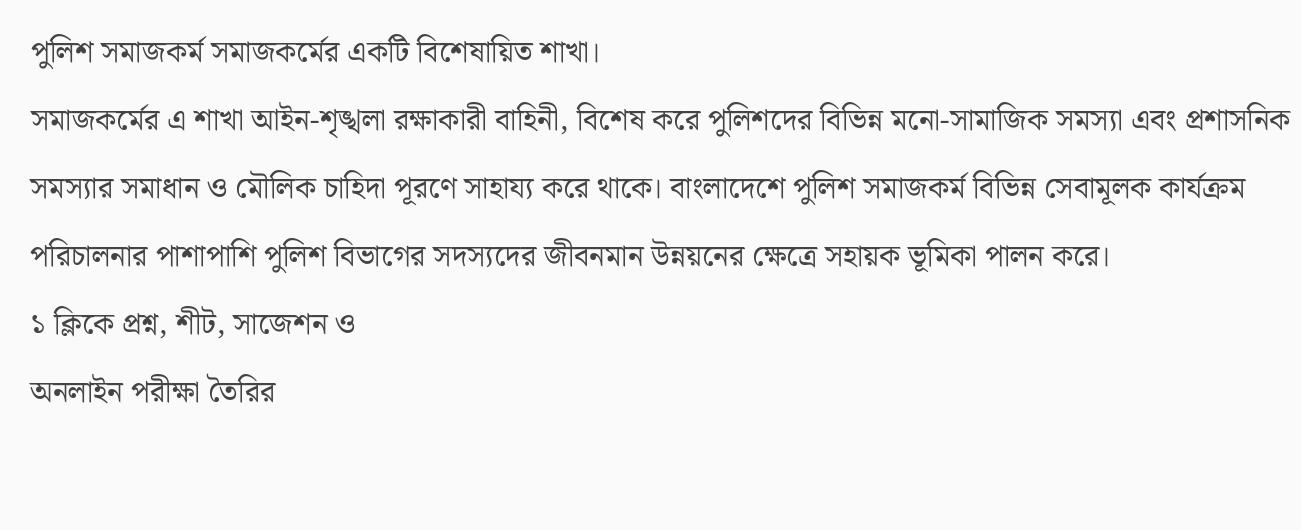পুলিশ সমাজকর্ম সমাজকর্মের একটি বিশেষায়িত শাখা।
সমাজকর্মের এ শাখা আইন-শৃঙ্খলা রক্ষাকারী বাহিনী, বিশেষ করে পুলিশদের বিভিন্ন মনো-সামাজিক সমস্যা এবং প্রশাসনিক সমস্যার সমাধান ও মৌলিক চাহিদা পূরণে সাহায্য করে থাকে। বাংলাদেশে পুলিশ সমাজকর্ম বিভিন্ন সেবামূলক কার্যক্রম পরিচালনার পাশাপাশি পুলিশ বিভাগের সদস্যদের জীবনমান উন্নয়নের ক্ষেত্রে সহায়ক ভূমিকা পালন করে।
১ ক্লিকে প্রশ্ন, শীট, সাজেশন ও
অনলাইন পরীক্ষা তৈরির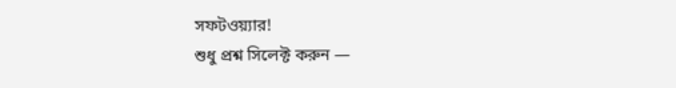সফটওয়্যার!
শুধু প্রশ্ন সিলেক্ট করুন —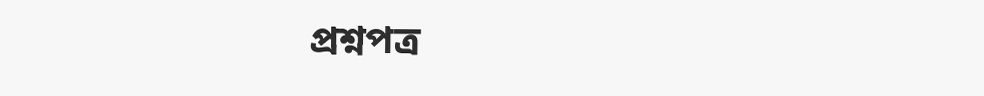প্রশ্নপত্র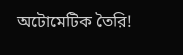অটোমেটিক তৈরি!